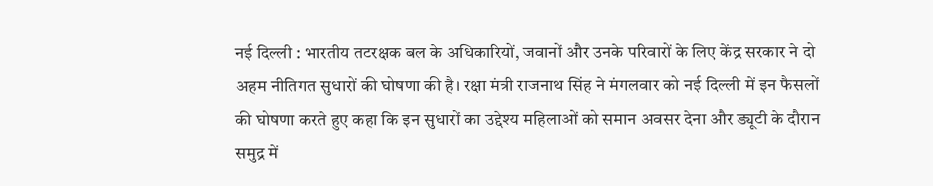नई दिल्ली : भारतीय तटरक्षक बल के अधिकारियों, जवानों और उनके परिवारों के लिए केंद्र सरकार ने दो अहम नीतिगत सुधारों की घोषणा की है। रक्षा मंत्री राजनाथ सिंह ने मंगलवार को नई दिल्ली में इन फैसलों की घोषणा करते हुए कहा कि इन सुधारों का उद्देश्य महिलाओं को समान अवसर देना और ड्यूटी के दौरान समुद्र में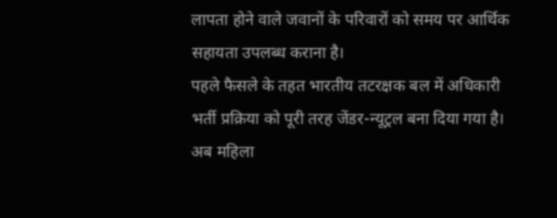लापता होने वाले जवानों के परिवारों को समय पर आर्थिक सहायता उपलब्ध कराना है।
पहले फैसले के तहत भारतीय तटरक्षक बल में अधिकारी भर्ती प्रक्रिया को पूरी तरह जेंडर-न्यूट्रल बना दिया गया है। अब महिला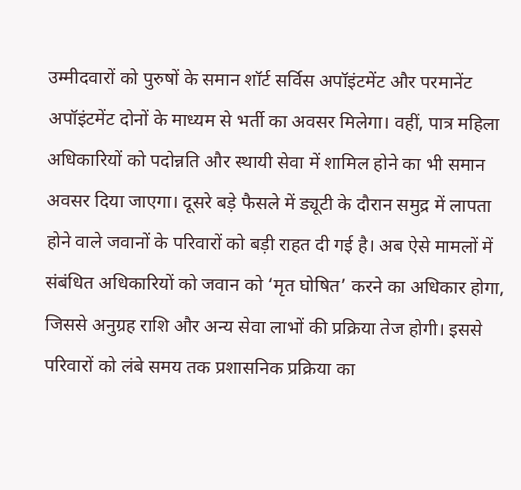उम्मीदवारों को पुरुषों के समान शॉर्ट सर्विस अपॉइंटमेंट और परमानेंट अपॉइंटमेंट दोनों के माध्यम से भर्ती का अवसर मिलेगा। वहीं, पात्र महिला अधिकारियों को पदोन्नति और स्थायी सेवा में शामिल होने का भी समान अवसर दिया जाएगा। दूसरे बड़े फैसले में ड्यूटी के दौरान समुद्र में लापता होने वाले जवानों के परिवारों को बड़ी राहत दी गई है। अब ऐसे मामलों में संबंधित अधिकारियों को जवान को ‘मृत घोषित’ करने का अधिकार होगा, जिससे अनुग्रह राशि और अन्य सेवा लाभों की प्रक्रिया तेज होगी। इससे परिवारों को लंबे समय तक प्रशासनिक प्रक्रिया का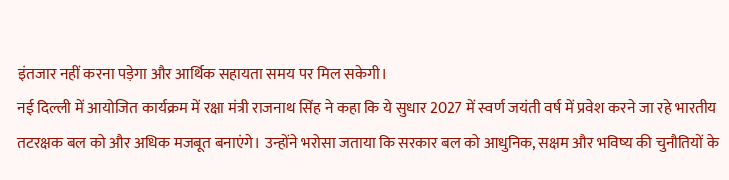इंतजार नहीं करना पड़ेगा और आर्थिक सहायता समय पर मिल सकेगी।
नई दिल्ली में आयोजित कार्यक्रम में रक्षा मंत्री राजनाथ सिंह ने कहा कि ये सुधार 2027 में स्वर्ण जयंती वर्ष में प्रवेश करने जा रहे भारतीय तटरक्षक बल को और अधिक मजबूत बनाएंगे। उन्होंने भरोसा जताया कि सरकार बल को आधुनिक, सक्षम और भविष्य की चुनौतियों के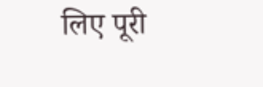लिए पूरी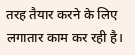तरह तैयार करने के लिए लगातार काम कर रही है।